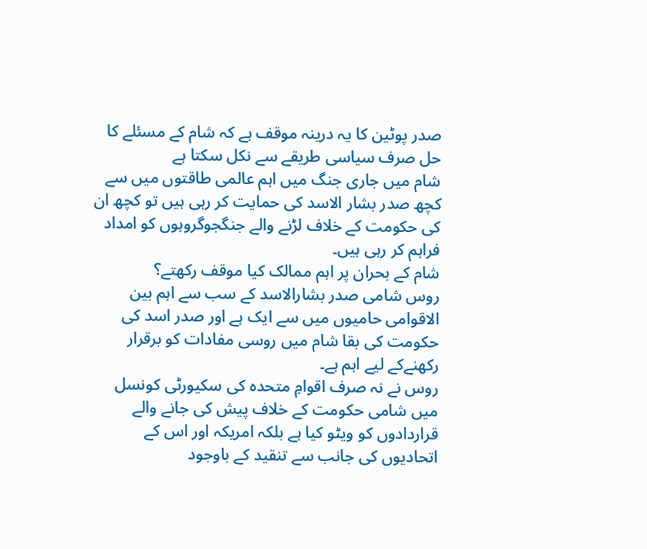صدر پوٹین کا یہ درینہ موقف ہے کہ شام کے مسئلے کا حل صرف سیاسی طریقے سے نکل سکتا ہے
شام میں جاری جنگ میں اہم عالمی طاقتوں میں سے کچھ صدر بشار الاسد کی حمایت کر رہی ہیں تو کچھ ان کی حکومت کے خلاف لڑنے والے جنگجوگروہوں کو امداد فراہم کر رہی ہیں۔
شام کے بحران پر اہم ممالک کیا موقف رکھتے؟
روس شامی صدر بشارالاسد کے سب سے اہم بین الاقوامی حامیوں میں سے ایک ہے اور صدر اسد کی حکومت کی بقا شام میں روسی مفادات کو برقرار رکھنےکے لیے اہم ہے۔
روس نے نہ صرف اقوامِ متحدہ کی سکیورٹی کونسل میں شامی حکومت کے خلاف پیش کی جانے والے قراردادوں کو ویٹو کیا ہے بلکہ امریکہ اور اس کے اتحادیوں کی جانب سے تنقید کے باوجود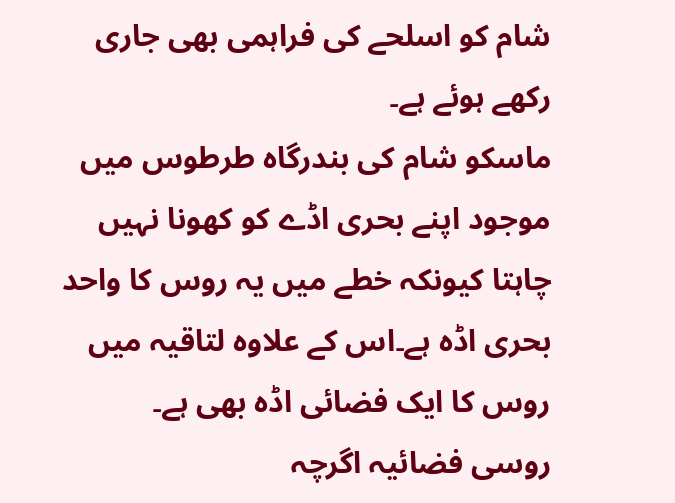شام کو اسلحے کی فراہمی بھی جاری رکھے ہوئے ہے۔
ماسکو شام کی بندرگاہ طرطوس میں موجود اپنے بحری اڈے کو کھونا نہیں چاہتا کیونکہ خطے میں یہ روس کا واحد بحری اڈہ ہے۔اس کے علاوہ لتاقیہ میں روس کا ایک فضائی اڈہ بھی ہے۔
روسی فضائیہ اگرچہ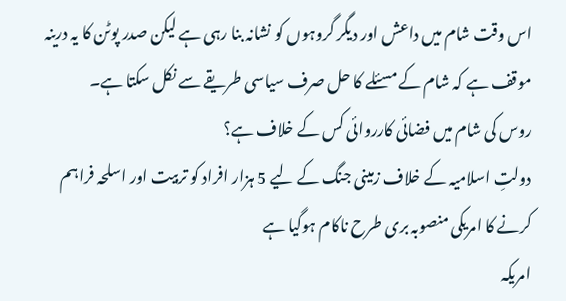اس وقت شام میں داعش اور دیگر گروہوں کو نشانہ بنا رہی ہے لیکن صدر پوٹن کا یہ درینہ موقف ہے کہ شام کے مسئلے کا حل صرف سیاسی طریقے سے نکل سکتا ہے۔
روس کی شام میں فضائی کارروائی کس کے خلاف ہے؟
دولتِ اسلامیہ کے خلاف زمینی جنگ کے لیے 5 ہزار افراد کو تربیت اور اسلحہ فراہم کرنے کا امریکی منصوبہ بری طرح ناکام ہوگیا ہے
امریکہ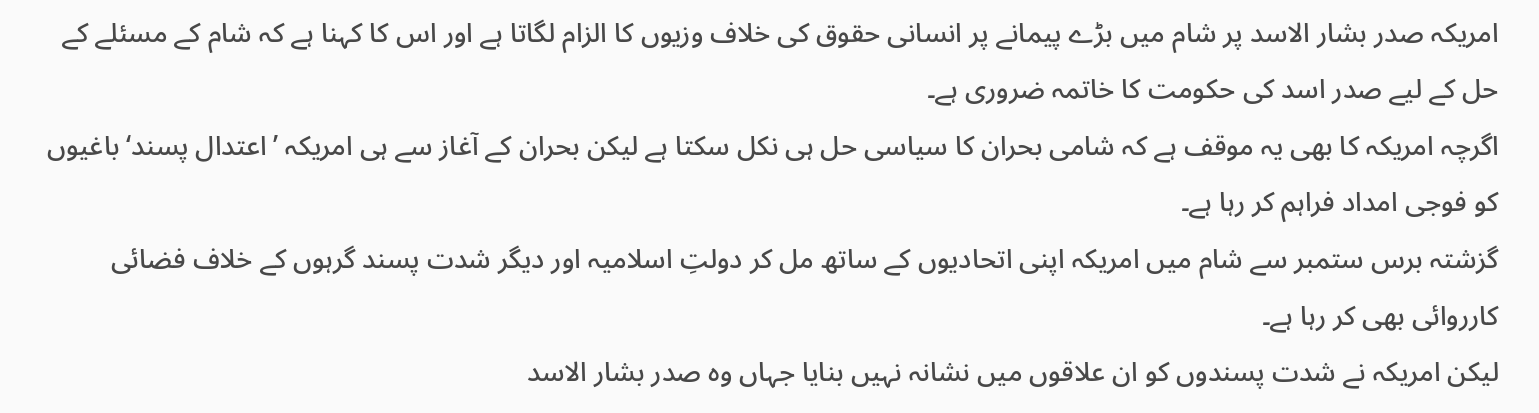امریکہ صدر بشار الاسد پر شام میں بڑے پیمانے پر انسانی حقوق کی خلاف وزیوں کا الزام لگاتا ہے اور اس کا کہنا ہے کہ شام کے مسئلے کے حل کے لیے صدر اسد کی حکومت کا خاتمہ ضروری ہے۔
اگرچہ امریکہ کا بھی یہ موقف ہے کہ شامی بحران کا سیاسی حل ہی نکل سکتا ہے لیکن بحران کے آغاز سے ہی امریکہ ’اعتدال پسند‘ باغیوں کو فوجی امداد فراہم کر رہا ہے۔
گزشتہ برس ستمبر سے شام میں امریکہ اپنی اتحادیوں کے ساتھ مل کر دولتِ اسلامیہ اور دیگر شدت پسند گرہوں کے خلاف فضائی کارروائی بھی کر رہا ہے۔
لیکن امریکہ نے شدت پسندوں کو ان علاقوں میں نشانہ نہیں بنایا جہاں وہ صدر بشار الاسد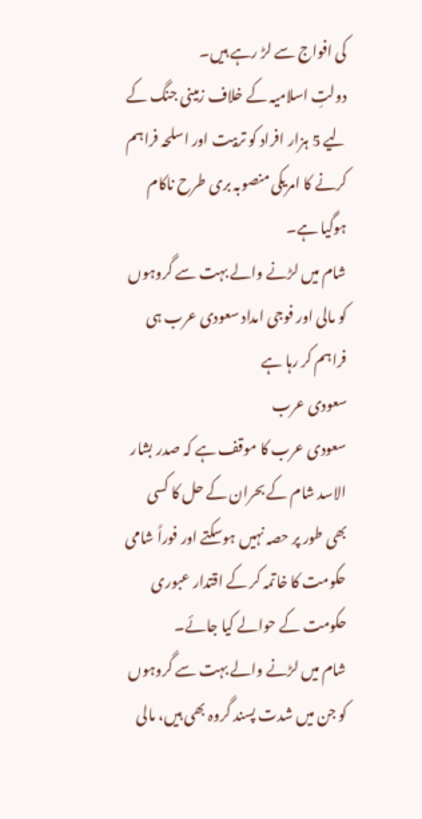کی افواج سے لڑ رہے ہیں۔
دولتِ اسلامیہ کے خلاف زمینی جنگ کے لیے 5 ہزار افراد کو تربیت اور اسلحہ فراہم کرنے کا امریکی منصوبہ بری طرح ناکام ہوگیا ہے۔
شام میں لڑنے والے بہت سے گروہوں کو مالی اور فوجی امداد سعودی عرب ہی فراہم کر رہا ہے
سعودی عرب
سعودی عرب کا موقف ہے کہ صدر بشار الاسد شام کے بحران کے حل کا کسی بھی طور پر حصہ نہیں ہوسکتے اور فوراً شامی حکومت کا خاتمہ کر کے اقتدار عبوری حکومت کے حوالے کیا جائے۔
شام میں لڑنے والے بہت سے گروہوں کو جن میں شدت پسند گروہ بھی ہیں، مالی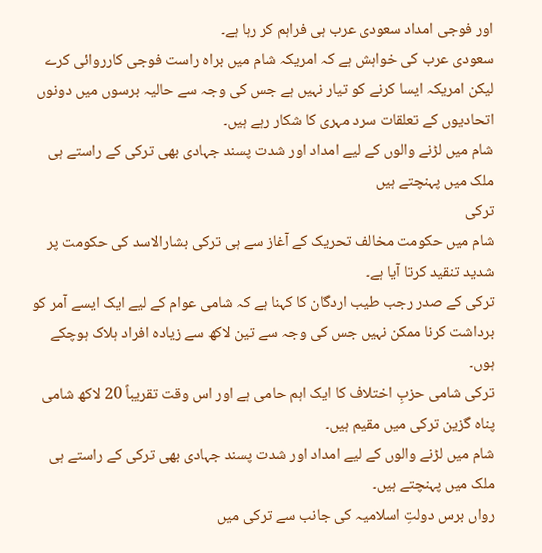اور فوجی امداد سعودی عرب ہی فراہم کر رہا ہے۔
سعودی عرب کی خواہش ہے کہ امریکہ شام میں براہ راست فوجی کارروائی کرے لیکن امریکہ ایسا کرنے کو تیار نہیں ہے جس کی وجہ سے حالیہ برسوں میں دونوں اتحادیوں کے تعلقات سرد مہری کا شکار رہے ہیں۔
شام میں لڑنے والوں کے لیے امداد اور شدت پسند جہادی بھی ترکی کے راستے ہی ملک میں پہنچتے ہیں
ترکی
شام میں حکومت مخالف تحریک کے آغاز سے ہی ترکی بشارالاسد کی حکومت پر شدید تنقید کرتا آیا ہے۔
ترکی کے صدر رجب طیب اردگان کا کہنا ہے کہ شامی عوام کے لیے ایک ایسے آمر کو برداشت کرنا ممکن نہیں جس کی وجہ سے تین لاکھ سے زیادہ افراد ہلاک ہوچکے ہوں۔
ترکی شامی حزبِ اختلاف کا ایک اہم حامی ہے اور اس وقت تقریباً 20 لاکھ شامی پناہ گزین ترکی میں مقیم ہیں۔
شام میں لڑنے والوں کے لیے امداد اور شدت پسند جہادی بھی ترکی کے راستے ہی ملک میں پہنچتے ہیں۔
رواں برس دولتِ اسلامیہ کی جانب سے ترکی میں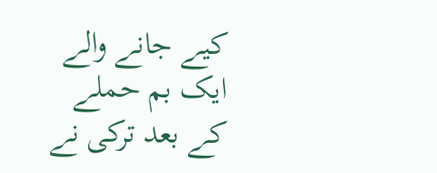کیے جانے والے ایک بم حملے کے بعد ترکی نے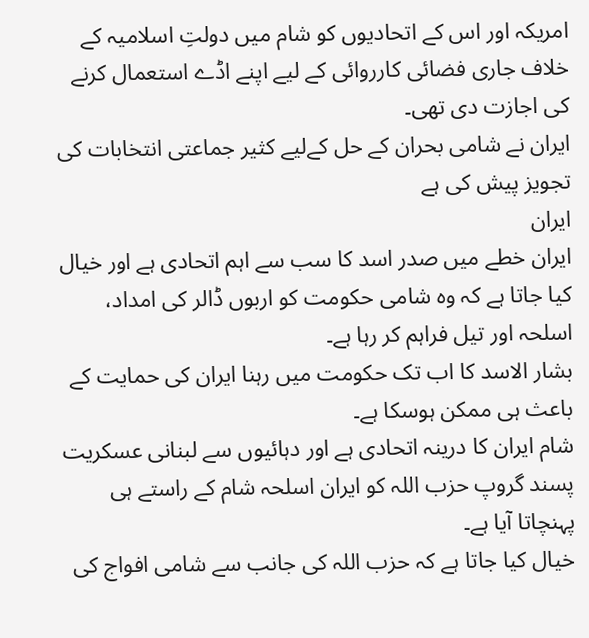امریکہ اور اس کے اتحادیوں کو شام میں دولتِ اسلامیہ کے خلاف جاری فضائی کارروائی کے لیے اپنے اڈے استعمال کرنے کی اجازت دی تھی۔
ایران نے شامی بحران کے حل کےلیے کثیر جماعتی انتخابات کی تجویز پیش کی ہے
ایران
ایران خطے میں صدر اسد کا سب سے اہم اتحادی ہے اور خیال کیا جاتا ہے کہ وہ شامی حکومت کو اربوں ڈالر کی امداد، اسلحہ اور تیل فراہم کر رہا ہے۔
بشار الاسد کا اب تک حکومت میں رہنا ایران کی حمایت کے باعث ہی ممکن ہوسکا ہے۔
شام ایران کا درینہ اتحادی ہے اور دہائیوں سے لبنانی عسکریت پسند گروپ حزب اللہ کو ایران اسلحہ شام کے راستے ہی پہنچاتا آیا ہے۔
خیال کیا جاتا ہے کہ حزب اللہ کی جانب سے شامی افواج کی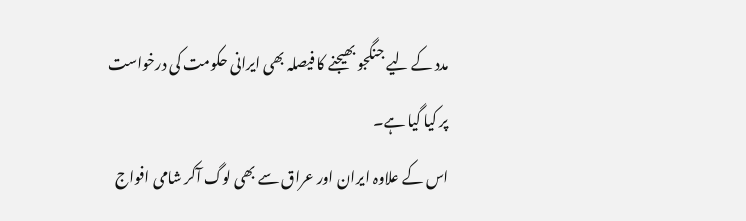مدد کے لیے جنگجو بھیجنے کا فیصلہ بھی ایرانی حکومت کی درخواست پر کیا گیا ہے۔
اس کے علاوہ ایران اور عراق سے بھی لوگ آکر شامی افواج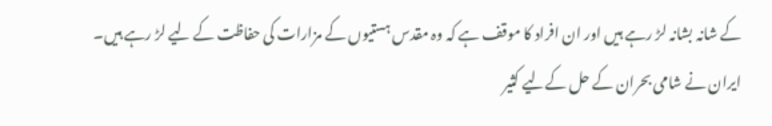کے شانہ بشانہ لڑ رہے ہیں اور ان افراد کا موقف ہے کہ وہ مقدس ہستیوں کے مزارات کی حفاظت کے لیے لڑ رہے ہیں۔
ایران نے شامی بحران کے حل کےلیے کثیر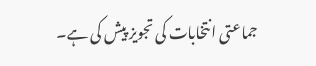جماعتی انتخابات کی تجویز پیش کی ہے۔